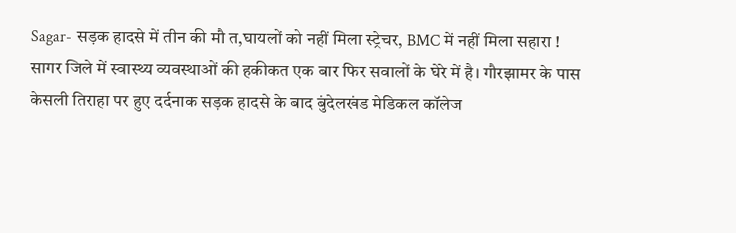Sagar- सड़क हादसे में तीन की मौ त,घायलों को नहीं मिला स्ट्रेचर, BMC में नहीं मिला सहारा !
सागर जिले में स्वास्थ्य व्यवस्थाओं की हकीकत एक बार फिर सवालों के घेरे में है। गौरझामर के पास केसली तिराहा पर हुए दर्दनाक सड़क हादसे के बाद बुंदेलखंड मेडिकल कॉलेज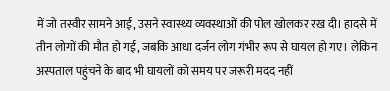में जो तस्वीर सामने आई, उसने स्वास्थ्य व्यवस्थाओं की पोल खोलकर रख दी। हादसे में तीन लोगों की मौत हो गई, जबकि आधा दर्जन लोग गंभीर रूप से घायल हो गए। लेकिन अस्पताल पहुंचने के बाद भी घायलों को समय पर जरूरी मदद नहीं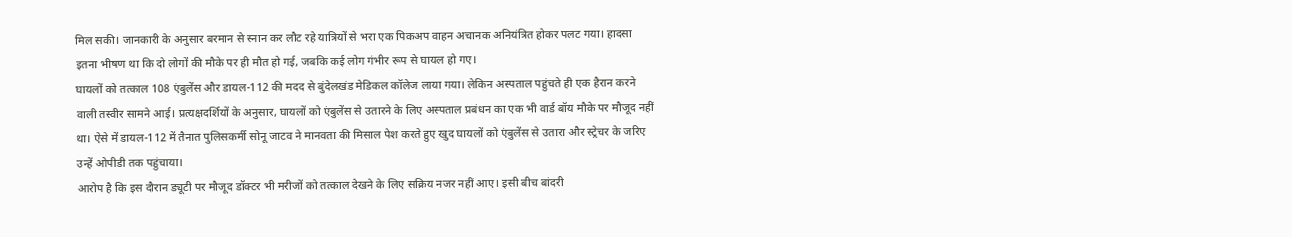मिल सकी। जानकारी के अनुसार बरमान से स्नान कर लौट रहे यात्रियों से भरा एक पिकअप वाहन अचानक अनियंत्रित होकर पलट गया। हादसा इतना भीषण था कि दो लोगों की मौके पर ही मौत हो गई, जबकि कई लोग गंभीर रूप से घायल हो गए।
घायलों को तत्काल 108 एंबुलेंस और डायल-112 की मदद से बुंदेलखंड मेडिकल कॉलेज लाया गया। लेकिन अस्पताल पहुंचते ही एक हैरान करने वाली तस्वीर सामने आई। प्रत्यक्षदर्शियों के अनुसार, घायलों को एंबुलेंस से उतारने के लिए अस्पताल प्रबंधन का एक भी वार्ड बॉय मौके पर मौजूद नहीं था। ऐसे में डायल-112 में तैनात पुलिसकर्मी सोनू जाटव ने मानवता की मिसाल पेश करते हुए खुद घायलों को एंबुलेंस से उतारा और स्ट्रेचर के जरिए उन्हें ओपीडी तक पहुंचाया।
आरोप है कि इस दौरान ड्यूटी पर मौजूद डॉक्टर भी मरीजों को तत्काल देखने के लिए सक्रिय नजर नहीं आए। इसी बीच बांदरी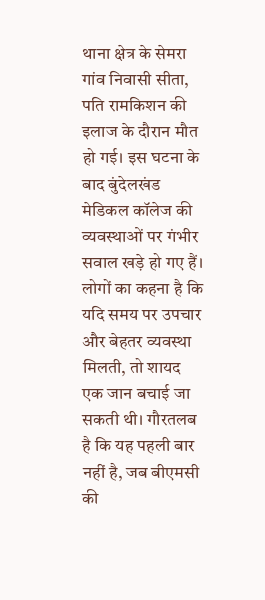थाना क्षेत्र के सेमरा गांव निवासी सीता, पति रामकिशन की इलाज के दौरान मौत हो गई। इस घटना के बाद बुंदेलखंड मेडिकल कॉलेज की व्यवस्थाओं पर गंभीर सवाल खड़े हो गए हैं। लोगों का कहना है कि यदि समय पर उपचार और बेहतर व्यवस्था मिलती, तो शायद एक जान बचाई जा सकती थी। गौरतलब है कि यह पहली बार नहीं है, जब बीएमसी की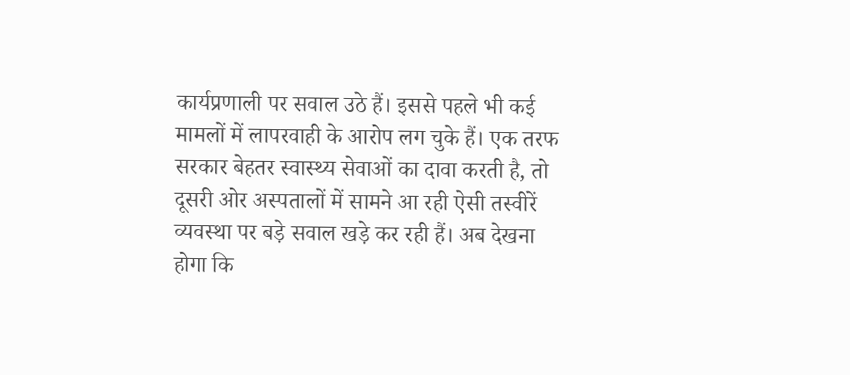कार्यप्रणाली पर सवाल उठे हैं। इससे पहले भी कई मामलों में लापरवाही के आरोप लग चुके हैं। एक तरफ सरकार बेहतर स्वास्थ्य सेवाओं का दावा करती है, तो दूसरी ओर अस्पतालों में सामने आ रही ऐसी तस्वीरें व्यवस्था पर बड़े सवाल खड़े कर रही हैं। अब देखना होगा कि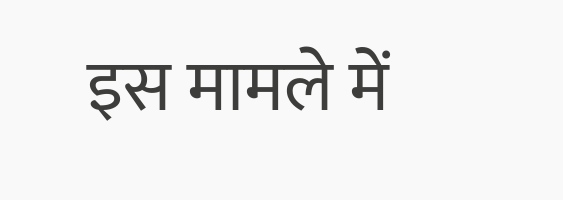इस मामले में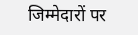जिम्मेदारों पर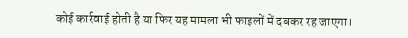कोई कार्रवाई होती है या फिर यह मामला भी फाइलों में दबकर रह जाएगा।